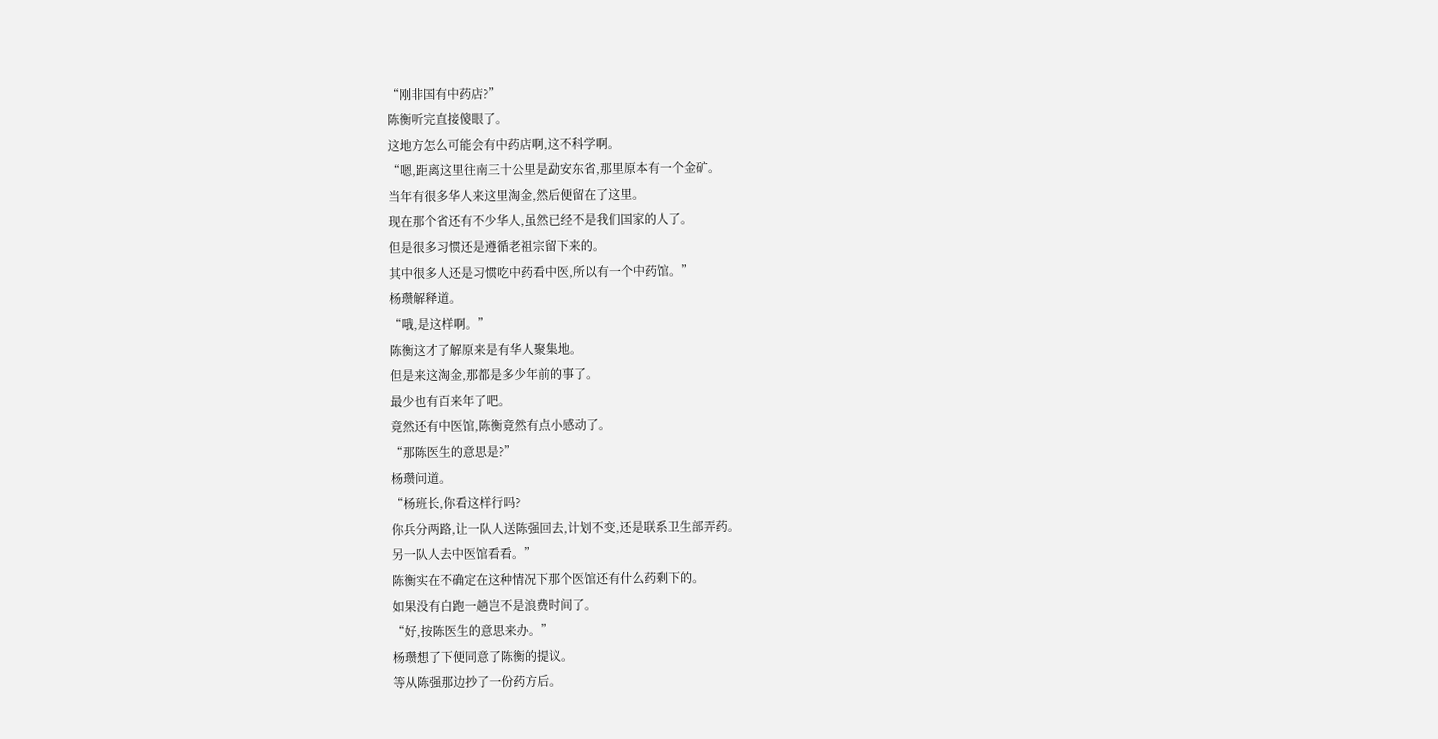“刚非国有中药店?”
陈衡听完直接傻眼了。
这地方怎么可能会有中药店啊,这不科学啊。
“嗯,距离这里往南三十公里是勐安东省,那里原本有一个金矿。
当年有很多华人来这里淘金,然后便留在了这里。
现在那个省还有不少华人,虽然已经不是我们国家的人了。
但是很多习惯还是遵循老祖宗留下来的。
其中很多人还是习惯吃中药看中医,所以有一个中药馆。”
杨瓒解释道。
“哦,是这样啊。”
陈衡这才了解原来是有华人聚集地。
但是来这淘金,那都是多少年前的事了。
最少也有百来年了吧。
竟然还有中医馆,陈衡竟然有点小感动了。
“那陈医生的意思是?”
杨瓒问道。
“杨班长,你看这样行吗?
你兵分两路,让一队人送陈强回去,计划不变,还是联系卫生部弄药。
另一队人去中医馆看看。”
陈衡实在不确定在这种情况下那个医馆还有什么药剩下的。
如果没有白跑一趟岂不是浪费时间了。
“好,按陈医生的意思来办。”
杨瓒想了下便同意了陈衡的提议。
等从陈强那边抄了一份药方后。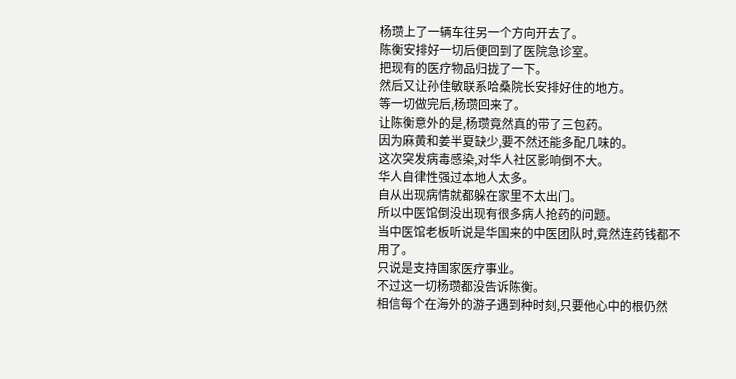杨瓒上了一辆车往另一个方向开去了。
陈衡安排好一切后便回到了医院急诊室。
把现有的医疗物品归拢了一下。
然后又让孙佳敏联系哈桑院长安排好住的地方。
等一切做完后,杨瓒回来了。
让陈衡意外的是,杨瓒竟然真的带了三包药。
因为麻黄和姜半夏缺少,要不然还能多配几味的。
这次突发病毒感染,对华人社区影响倒不大。
华人自律性强过本地人太多。
自从出现病情就都躲在家里不太出门。
所以中医馆倒没出现有很多病人抢药的问题。
当中医馆老板听说是华国来的中医团队时,竟然连药钱都不用了。
只说是支持国家医疗事业。
不过这一切杨瓒都没告诉陈衡。
相信每个在海外的游子遇到种时刻,只要他心中的根仍然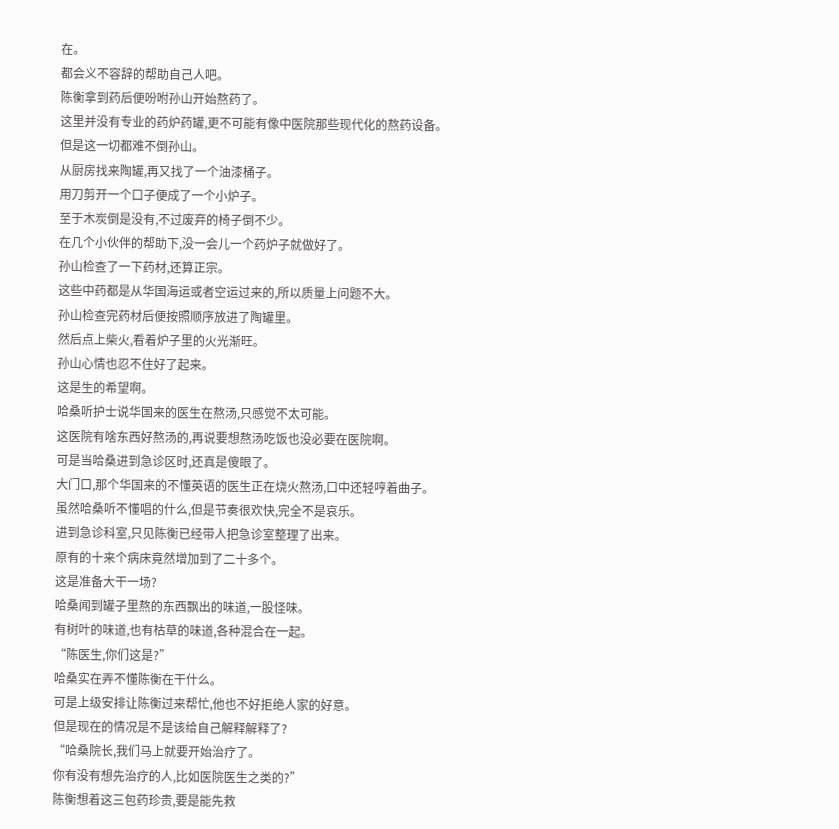在。
都会义不容辞的帮助自己人吧。
陈衡拿到药后便吩咐孙山开始熬药了。
这里并没有专业的药炉药罐,更不可能有像中医院那些现代化的熬药设备。
但是这一切都难不倒孙山。
从厨房找来陶罐,再又找了一个油漆桶子。
用刀剪开一个口子便成了一个小炉子。
至于木炭倒是没有,不过废弃的椅子倒不少。
在几个小伙伴的帮助下,没一会儿一个药炉子就做好了。
孙山检查了一下药材,还算正宗。
这些中药都是从华国海运或者空运过来的,所以质量上问题不大。
孙山检查完药材后便按照顺序放进了陶罐里。
然后点上柴火,看着炉子里的火光渐旺。
孙山心情也忍不住好了起来。
这是生的希望啊。
哈桑听护士说华国来的医生在熬汤,只感觉不太可能。
这医院有啥东西好熬汤的,再说要想熬汤吃饭也没必要在医院啊。
可是当哈桑进到急诊区时,还真是傻眼了。
大门口,那个华国来的不懂英语的医生正在烧火熬汤,口中还轻哼着曲子。
虽然哈桑听不懂唱的什么,但是节奏很欢快,完全不是哀乐。
进到急诊科室,只见陈衡已经带人把急诊室整理了出来。
原有的十来个病床竟然增加到了二十多个。
这是准备大干一场?
哈桑闻到罐子里熬的东西飘出的味道,一股怪味。
有树叶的味道,也有枯草的味道,各种混合在一起。
“陈医生,你们这是?”
哈桑实在弄不懂陈衡在干什么。
可是上级安排让陈衡过来帮忙,他也不好拒绝人家的好意。
但是现在的情况是不是该给自己解释解释了?
“哈桑院长,我们马上就要开始治疗了。
你有没有想先治疗的人,比如医院医生之类的?”
陈衡想着这三包药珍贵,要是能先救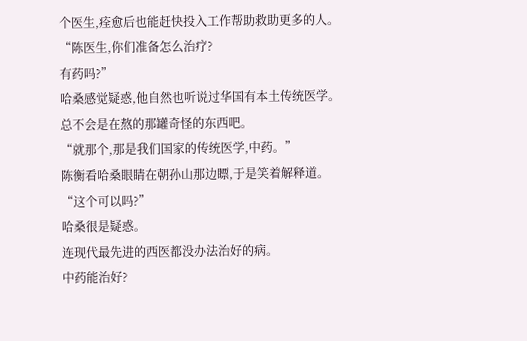个医生,痊愈后也能赶快投入工作帮助救助更多的人。
“陈医生,你们准备怎么治疗?
有药吗?”
哈桑感觉疑惑,他自然也听说过华国有本土传统医学。
总不会是在熬的那罐奇怪的东西吧。
“就那个,那是我们国家的传统医学,中药。”
陈衡看哈桑眼睛在朝孙山那边瞟,于是笑着解释道。
“这个可以吗?”
哈桑很是疑惑。
连现代最先进的西医都没办法治好的病。
中药能治好?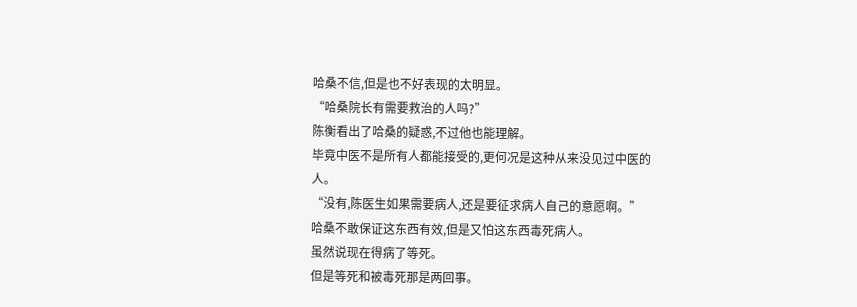哈桑不信,但是也不好表现的太明显。
“哈桑院长有需要救治的人吗?”
陈衡看出了哈桑的疑惑,不过他也能理解。
毕竟中医不是所有人都能接受的,更何况是这种从来没见过中医的人。
“没有,陈医生如果需要病人,还是要征求病人自己的意愿啊。”
哈桑不敢保证这东西有效,但是又怕这东西毒死病人。
虽然说现在得病了等死。
但是等死和被毒死那是两回事。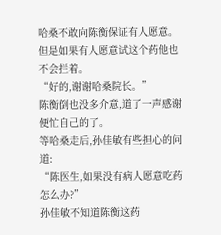哈桑不敢向陈衡保证有人愿意。
但是如果有人愿意试这个药他也不会拦着。
“好的,谢谢哈桑院长。”
陈衡倒也没多介意,道了一声感谢便忙自己的了。
等哈桑走后,孙佳敏有些担心的问道:
“陈医生,如果没有病人愿意吃药怎么办?”
孙佳敏不知道陈衡这药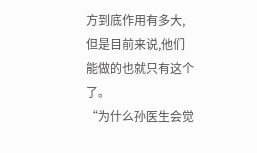方到底作用有多大,但是目前来说,他们能做的也就只有这个了。
“为什么孙医生会觉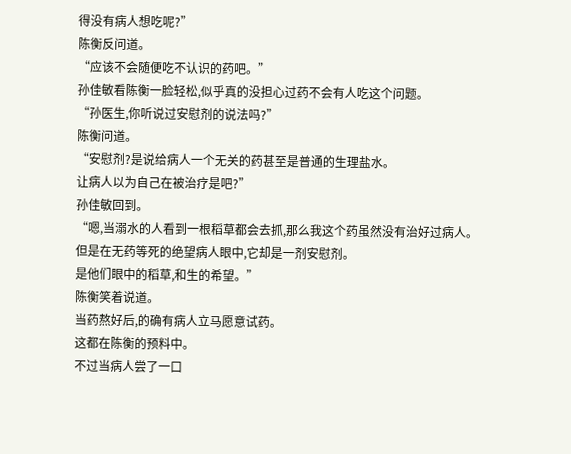得没有病人想吃呢?”
陈衡反问道。
“应该不会随便吃不认识的药吧。”
孙佳敏看陈衡一脸轻松,似乎真的没担心过药不会有人吃这个问题。
“孙医生,你听说过安慰剂的说法吗?”
陈衡问道。
“安慰剂?是说给病人一个无关的药甚至是普通的生理盐水。
让病人以为自己在被治疗是吧?”
孙佳敏回到。
“嗯,当溺水的人看到一根稻草都会去抓,那么我这个药虽然没有治好过病人。
但是在无药等死的绝望病人眼中,它却是一剂安慰剂。
是他们眼中的稻草,和生的希望。”
陈衡笑着说道。
当药熬好后,的确有病人立马愿意试药。
这都在陈衡的预料中。
不过当病人尝了一口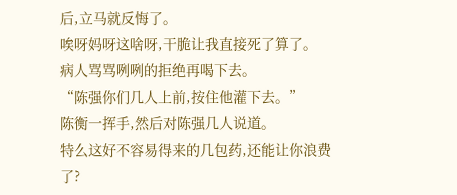后,立马就反悔了。
唉呀妈呀这啥呀,干脆让我直接死了算了。
病人骂骂咧咧的拒绝再喝下去。
“陈强你们几人上前,按住他灌下去。”
陈衡一挥手,然后对陈强几人说道。
特么这好不容易得来的几包药,还能让你浪费了?